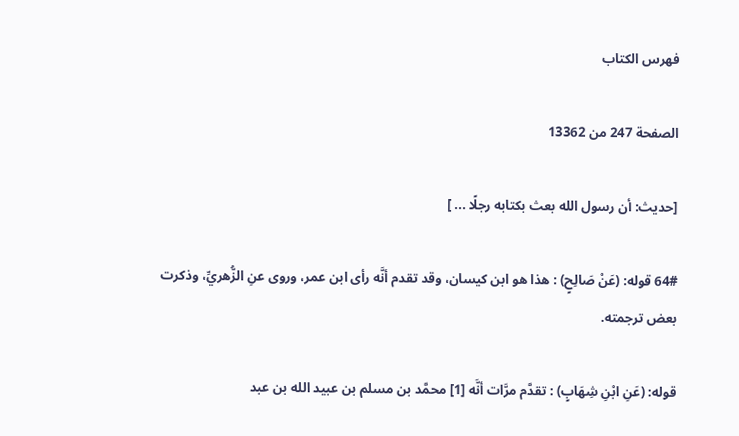فهرس الكتاب

الصفحة 247 من 13362

[حديث: أن رسول الله بعث بكتابه رجلًا ... ]

64# قوله: (عَنْ صَالِحٍ) : هذا هو ابن كيسان، وقد تقدم أنَّه رأى ابن عمر، وروى عنِ الزُّهريِّ، وذكرت بعض ترجمته.

قوله: (عَنِ ابْنِ شِهَابٍ) : تقدَّم مرَّات أنَّه [1] محمَّد بن مسلم بن عبيد الله بن عبد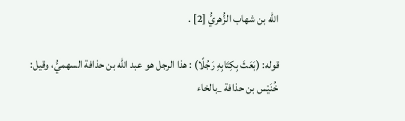الله بن شهاب الزُّهريُّ [2] .

قوله: (بَعَثَ بِكِتَابِهِ رَجُلًا) : هذا الرجل هو عبد الله بن حذافة السهميُّ، وقيل: خُنَيْس بن حذافة _بالخاء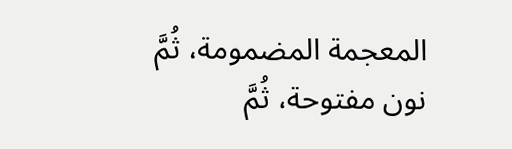المعجمة المضمومة، ثُمَّ نون مفتوحة، ثُمَّ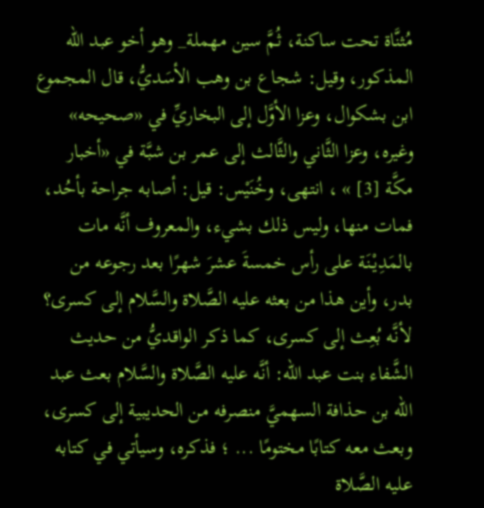مُثنَّاة تحت ساكنة، ثُمَّ سين مهملة_ وهو أخو عبد الله المذكور، وقيل: شجاع بن وهب الأسَديُّ، قال المجموع ابن بشكوال، وعزا الأوَّل إلى البخاريِّ في «صحيحه» وغيره، وعزا الثَّاني والثَّالث إلى عمر بن شبَّة في «أخبار مكَّة [3] » ، انتهى، وخُنَيْس: قيل: أصابه جراحة بأحُد، فمات منها، وليس ذلك بشيء، والمعروف أنَّه مات بالمَدِيْنَة على رأس خمسةَ عشرَ شهرًا بعد رجوعه من بدر، وأين هذا من بعثه عليه الصَّلاة والسَّلام إلى كسرى؟ لأنَّه بُعِث إلى كسرى، كما ذكر الواقديُّ من حديث الشَّفاء بنت عبد الله: أنَّه عليه الصَّلاة والسَّلام بعث عبد الله بن حذافة السهميَّ منصرفه من الحديبية إلى كسرى، وبعث معه كتابًا مختومًا ... ؛ فذكره، وسيأتي في كتابه عليه الصَّلاة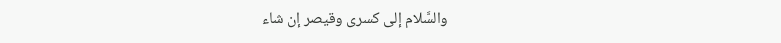والسَّلام إلى كسرى وقيصر إن شاء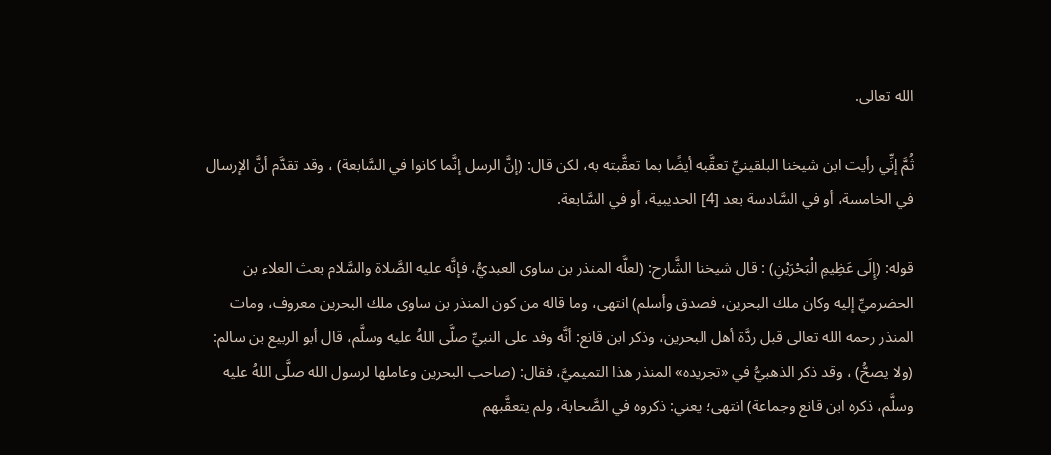الله تعالى.

ثُمَّ إنِّي رأيت ابن شيخنا البلقينيِّ تعقَّبه أيضًا بما تعقَّبته به، لكن قال: (إنَّ الرسل إنَّما كانوا في السَّابعة) ، وقد تقدَّم أنَّ الإرسال في الخامسة، أو في السَّادسة بعد [4] الحديبية، أو في السَّابعة.

قوله: (إِلَى عَظِيمِ الْبَحْرَيْنِ) : قال شيخنا الشَّارح: (لعلَّه المنذر بن ساوى العبديُّ، فإنَّه عليه الصَّلاة والسَّلام بعث العلاء بن الحضرميِّ إليه وكان ملك البحرين، فصدق وأسلم) انتهى، وما قاله من كون المنذر بن ساوى ملك البحرين معروف، ومات المنذر رحمه الله تعالى قبل ردَّة أهل البحرين، وذكر ابن قانع: أنَّه وفد على النبيِّ صلَّى اللهُ عليه وسلَّم، قال أبو الربيع بن سالم: (ولا يصحُّ) ، وقد ذكر الذهبيُّ في «تجريده» المنذر هذا التميميَّ، فقال: (صاحب البحرين وعاملها لرسول الله صلَّى اللهُ عليه وسلَّم، ذكره ابن قانع وجماعة) انتهى؛ يعني: ذكروه في الصَّحابة، ولم يتعقَّبهم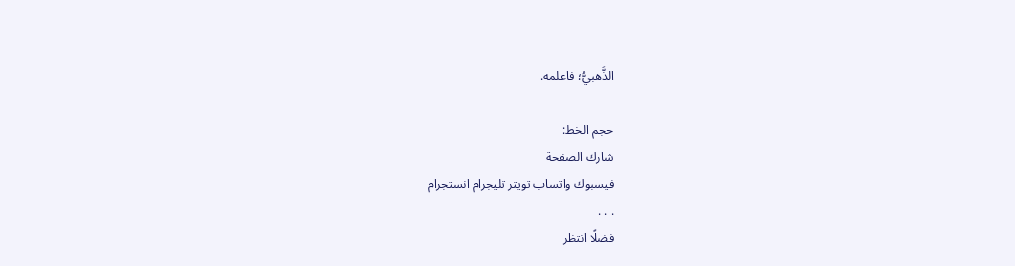الذَّهبيُّ؛ فاعلمه.

حجم الخط:
شارك الصفحة
فيسبوك واتساب تويتر تليجرام انستجرام
. . .
فضلًا انتظر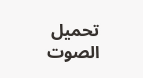تحميل الصوت